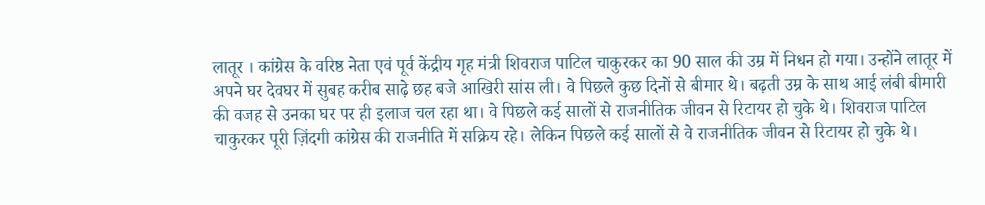लातूर । कांग्रेस के वरिष्ठ नेता एवं पूर्व केंद्रीय गृह मंत्री शिवराज पाटिल चाकुरकर का 90 साल की उम्र में निधन हो गया। उन्होंने लातूर में अपने घर देवघर में सुबह करीब साढ़े छह बजे आखिरी सांस ली। वे पिछले कुछ दिनों से बीमार थे। बढ़ती उम्र के साथ आई लंबी बीमारी की वजह से उनका घर पर ही इलाज चल रहा था। वे पिछले कई सालों से राजनीतिक जीवन से रिटायर हो चुके थे। शिवराज पाटिल चाकुरकर पूरी ज़िंदगी कांग्रेस की राजनीति में सक्रिय रहे। लेकिन पिछले कई सालों से वे राजनीतिक जीवन से रिटायर हो चुके थे।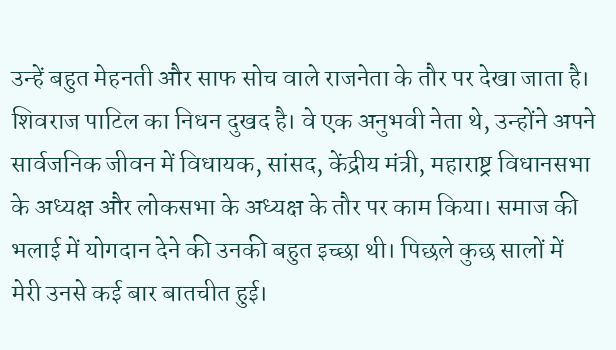उन्हें बहुत मेहनती और साफ सोच वाले राजनेता के तौर पर देखा जाता है। शिवराज पाटिल का निधन दुखद है। वे एक अनुभवी नेता थे, उन्होंने अपने सार्वजनिक जीवन में विधायक, सांसद, केंद्रीय मंत्री, महाराष्ट्र विधानसभा के अध्यक्ष और लोकसभा के अध्यक्ष के तौर पर काम किया। समाज की भलाई में योगदान देने की उनकी बहुत इच्छा थी। पिछले कुछ सालों में मेरी उनसे कई बार बातचीत हुई।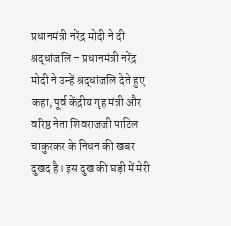प्रधानमंत्री नरेंद्र मोदी ने दी श्रद्धांजलि – प्रधानमंत्री नरेंद्र मोदी ने उन्हें श्रद्धांजलि देते हुए कहा, पूर्व केंद्रीय गृह मंत्री और वरिष्ठ नेता शिवराजजी पाटिल चाकुरकर के निधन की खबर दुखद है। इस दुख की घड़ी में मेरी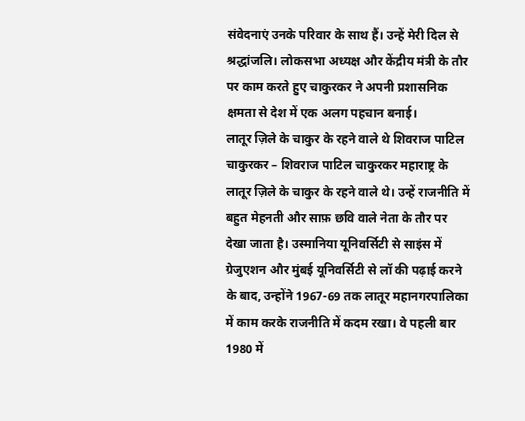संवेदनाएं उनके परिवार के साथ हैं। उन्हें मेरी दिल से श्रद्धांजलि। लोकसभा अध्यक्ष और केंद्रीय मंत्री के तौर पर काम करते हुए चाकुरकर ने अपनी प्रशासनिक क्षमता से देश में एक अलग पहचान बनाई।
लातूर ज़िले के चाकुर के रहने वाले थे शिवराज पाटिल चाकुरकर – शिवराज पाटिल चाकुरकर महाराष्ट्र के लातूर ज़िले के चाकुर के रहने वाले थे। उन्हें राजनीति में बहुत मेहनती और साफ़ छवि वाले नेता के तौर पर देखा जाता है। उस्मानिया यूनिवर्सिटी से साइंस में ग्रेजुएशन और मुंबई यूनिवर्सिटी से लॉ की पढ़ाई करने के बाद, उन्होंने 1967-69 तक लातूर महानगरपालिका में काम करके राजनीति में कदम रखा। वे पहली बार 1980 में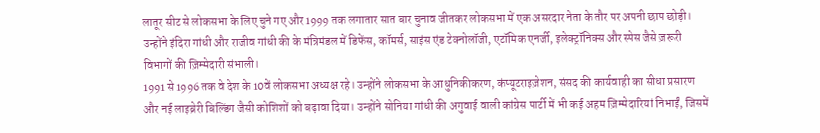लातूर सीट से लोकसभा के लिए चुने गए और 1999 तक लगातार सात बार चुनाव जीतकर लोकसभा में एक असरदार नेता के तौर पर अपनी छाप छोड़ी। उन्होंने इंदिरा गांधी और राजीव गांधी की के मंत्रिमंडल में डिफेंस, कॉमर्स, साइंस एंड टेक्नोलॉजी, एटॉमिक एनर्जी, इलेक्ट्रॉनिक्स और स्पेस जैसे ज़रूरी विभागों की ज़िम्मेदारी संभाली।
1991 से 1996 तक वे देश के 10वें लोकसभा अध्यक्ष रहे। उन्होंने लोकसभा के आधुनिकीकरण, कंप्यूटराइज़ेशन, संसद की कार्यवाही का सीधा प्रसारण और नई लाइब्रेरी बिल्डिंग जैसी कोशिशों को बढ़ावा दिया। उन्होंने सोनिया गांधी की अगुवाई वाली कांग्रेस पार्टी में भी कई अहम ज़िम्मेदारियां निभाईं, जिसमें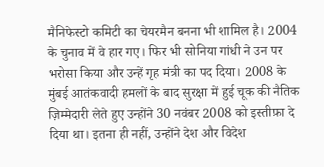मैनिफेस्टो कमिटी का चेयरमैन बनना भी शामिल है। 2004 के चुनाव में वे हार गए। फिर भी सोनिया गांधी ने उन पर भरोसा किया और उन्हें गृह मंत्री का पद दिया। 2008 के मुंबई आतंकवादी हमलों के बाद सुरक्षा में हुई चूक की नैतिक ज़िम्मेदारी लेते हुए उन्होंने 30 नवंबर 2008 को इस्तीफ़ा दे दिया था। इतना ही नहीं, उन्होंने देश और विदेश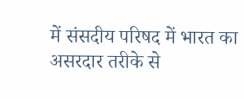में संसदीय परिषद में भारत का असरदार तरीके से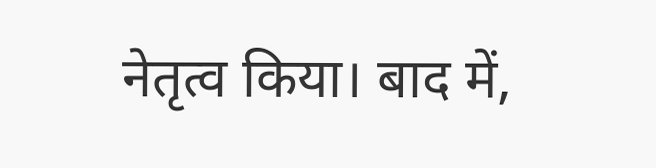नेतृत्व किया। बाद में,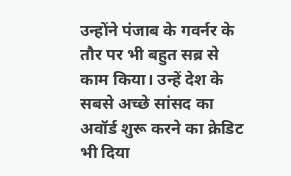उन्होंने पंजाब के गवर्नर के तौर पर भी बहुत सब्र से काम किया। उन्हें देश के सबसे अच्छे सांसद का अवॉर्ड शुरू करने का क्रेडिट भी दिया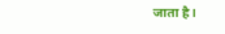जाता है।